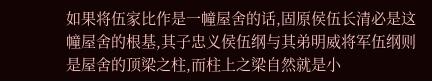如果将伍家比作是一幢屋舍的话,固原侯伍长清必是这幢屋舍的根基,其子忠义侯伍纲与其弟明威将军伍纲则是屋舍的顶梁之柱,而柱上之梁自然就是小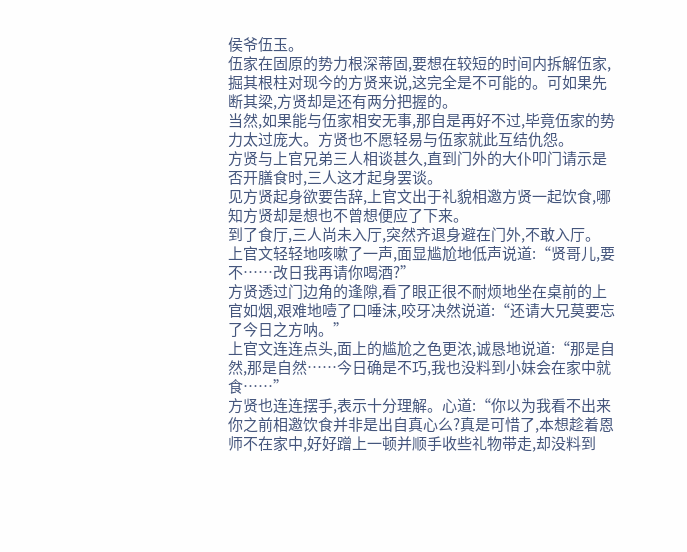侯爷伍玉。
伍家在固原的势力根深蒂固,要想在较短的时间内拆解伍家,掘其根柱对现今的方贤来说,这完全是不可能的。可如果先断其梁,方贤却是还有两分把握的。
当然,如果能与伍家相安无事,那自是再好不过,毕竟伍家的势力太过庞大。方贤也不愿轻易与伍家就此互结仇怨。
方贤与上官兄弟三人相谈甚久,直到门外的大仆叩门请示是否开膳食时,三人这才起身罢谈。
见方贤起身欲要告辞,上官文出于礼貌相邀方贤一起饮食,哪知方贤却是想也不曾想便应了下来。
到了食厅,三人尚未入厅,突然齐退身避在门外,不敢入厅。
上官文轻轻地咳嗽了一声,面显尴尬地低声说道:“贤哥儿,要不……改日我再请你喝酒?”
方贤透过门边角的逢隙,看了眼正很不耐烦地坐在桌前的上官如烟,艰难地噎了口唾沫,咬牙决然说道:“还请大兄莫要忘了今日之方呐。”
上官文连连点头,面上的尴尬之色更浓,诚恳地说道:“那是自然,那是自然……今日确是不巧,我也没料到小妹会在家中就食……”
方贤也连连摆手,表示十分理解。心道:“你以为我看不出来你之前相邀饮食并非是出自真心么?真是可惜了,本想趁着恩师不在家中,好好蹭上一顿并顺手收些礼物带走,却没料到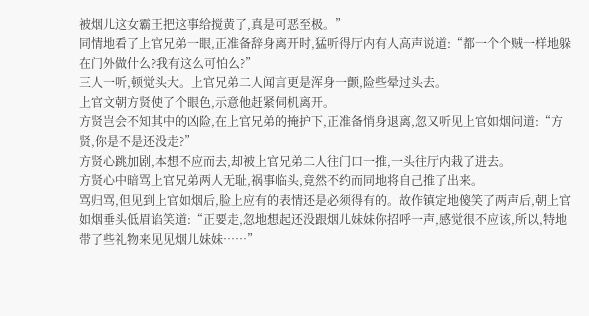被烟儿这女霸王把这事给搅黄了,真是可恶至极。”
同情地看了上官兄弟一眼,正准备辞身离开时,猛听得厅内有人高声说道:“都一个个贼一样地躲在门外做什么?我有这么可怕么?”
三人一听,顿觉头大。上官兄弟二人闻言更是浑身一颤,险些晕过头去。
上官文朝方贤使了个眼色,示意他赶紧伺机离开。
方贤岂会不知其中的凶险,在上官兄弟的掩护下,正准备悄身退离,忽又听见上官如烟问道:“方贤,你是不是还没走?”
方贤心跳加剧,本想不应而去,却被上官兄弟二人往门口一推,一头往厅内栽了进去。
方贤心中暗骂上官兄弟两人无耻,祸事临头,竟然不约而同地将自己推了出来。
骂归骂,但见到上官如烟后,脸上应有的表情还是必须得有的。故作镇定地傻笑了两声后,朝上官如烟垂头低眉谄笑道:“正要走,忽地想起还没跟烟儿妹妹你招呼一声,感觉很不应该,所以,特地带了些礼物来见见烟儿妹妹……”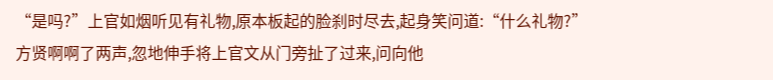“是吗?”上官如烟听见有礼物,原本板起的脸刹时尽去,起身笑问道:“什么礼物?”
方贤啊啊了两声,忽地伸手将上官文从门旁扯了过来,问向他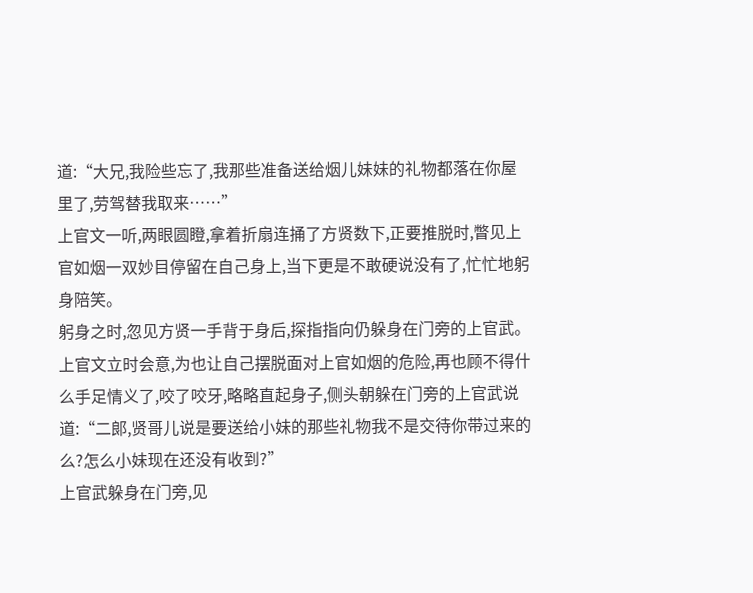道:“大兄,我险些忘了,我那些准备送给烟儿妹妹的礼物都落在你屋里了,劳驾替我取来……”
上官文一听,两眼圆瞪,拿着折扇连捅了方贤数下,正要推脱时,瞥见上官如烟一双妙目停留在自己身上,当下更是不敢硬说没有了,忙忙地躬身陪笑。
躬身之时,忽见方贤一手背于身后,探指指向仍躲身在门旁的上官武。
上官文立时会意,为也让自己摆脱面对上官如烟的危险,再也顾不得什么手足情义了,咬了咬牙,略略直起身子,侧头朝躲在门旁的上官武说道:“二郞,贤哥儿说是要送给小妹的那些礼物我不是交待你带过来的么?怎么小妹现在还没有收到?”
上官武躲身在门旁,见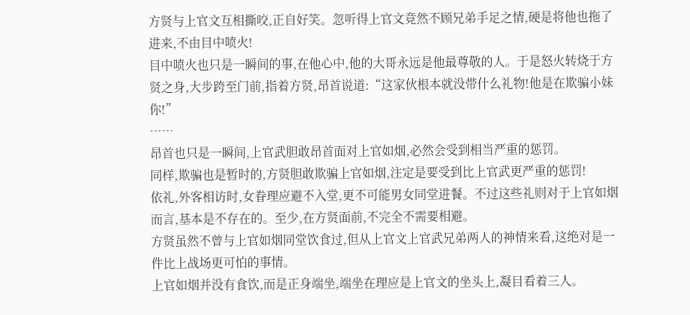方贤与上官文互相撕咬,正自好笑。忽听得上官文竟然不顾兄弟手足之情,硬是将他也拖了进来,不由目中喷火!
目中喷火也只是一瞬间的事,在他心中,他的大哥永远是他最尊敬的人。于是怒火转烧于方贤之身,大步跨至门前,指着方贤,昂首说道:“这家伙根本就没带什么礼物!他是在欺骗小妹你!”
……
昂首也只是一瞬间,上官武胆敢昂首面对上官如烟,必然会受到相当严重的惩罚。
同样,欺骗也是暂时的,方贤胆敢欺骗上官如烟,注定是要受到比上官武更严重的惩罚!
依礼,外客相访时,女眷理应避不入堂,更不可能男女同堂进餐。不过这些礼则对于上官如烟而言,基本是不存在的。至少,在方贤面前,不完全不需要相避。
方贤虽然不曾与上官如烟同堂饮食过,但从上官文上官武兄弟两人的神情来看,这绝对是一件比上战场更可怕的事情。
上官如烟并没有食饮,而是正身端坐,端坐在理应是上官文的坐头上,凝目看着三人。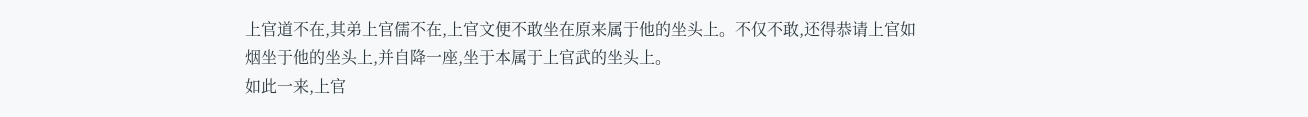上官道不在,其弟上官儒不在,上官文便不敢坐在原来属于他的坐头上。不仅不敢,还得恭请上官如烟坐于他的坐头上,并自降一座,坐于本属于上官武的坐头上。
如此一来,上官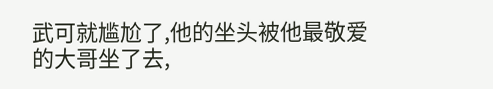武可就尴尬了,他的坐头被他最敬爱的大哥坐了去,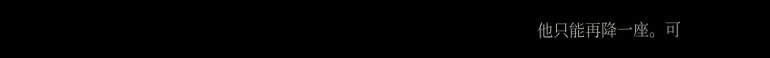他只能再降一座。可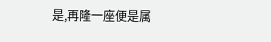是,再隆一座便是属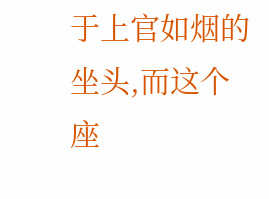于上官如烟的坐头,而这个座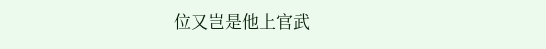位又岂是他上官武